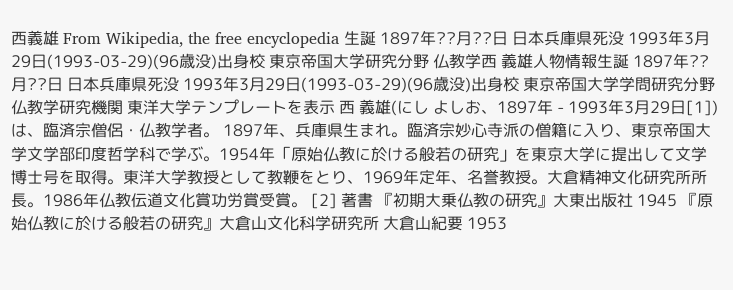西義雄 From Wikipedia, the free encyclopedia 生誕 1897年??月??日 日本兵庫県死没 1993年3月29日(1993-03-29)(96歳没)出身校 東京帝国大学研究分野 仏教学西 義雄人物情報生誕 1897年??月??日 日本兵庫県死没 1993年3月29日(1993-03-29)(96歳没)出身校 東京帝国大学学問研究分野 仏教学研究機関 東洋大学テンプレートを表示 西 義雄(にし よしお、1897年 - 1993年3月29日[1])は、臨済宗僧侶・仏教学者。 1897年、兵庫県生まれ。臨済宗妙心寺派の僧籍に入り、東京帝国大学文学部印度哲学科で学ぶ。1954年「原始仏教に於ける般若の研究」を東京大学に提出して文学博士号を取得。東洋大学教授として教鞭をとり、1969年定年、名誉教授。大倉精神文化研究所所長。1986年仏教伝道文化賞功労賞受賞。 [2] 著書 『初期大乗仏教の研究』大東出版社 1945 『原始仏教に於ける般若の研究』大倉山文化科学研究所 大倉山紀要 1953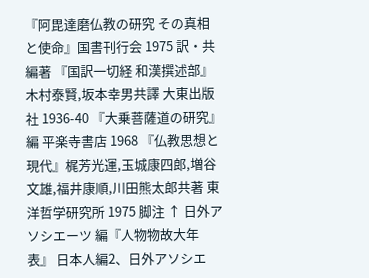『阿毘達磨仏教の研究 その真相と使命』国書刊行会 1975 訳・共編著 『国訳一切経 和漢撰述部』木村泰賢,坂本幸男共譯 大東出版社 1936-40 『大乗菩薩道の研究』編 平楽寺書店 1968 『仏教思想と現代』梶芳光運,玉城康四郎,増谷文雄,福井康順,川田熊太郎共著 東洋哲学研究所 1975 脚注 ↑ 日外アソシエーツ 編『人物物故大年表』 日本人編2、日外アソシエ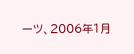ーツ、2006年1月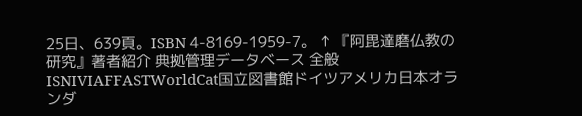25日、639頁。ISBN 4-8169-1959-7。 ↑ 『阿毘達磨仏教の研究』著者紹介 典拠管理データベース 全般ISNIVIAFFASTWorldCat国立図書館ドイツアメリカ日本オランダ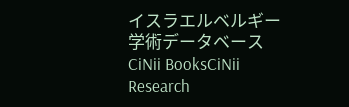イスラエルベルギー学術データベースCiNii BooksCiNii Research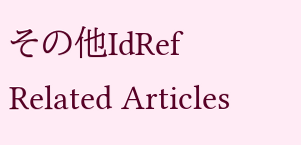その他IdRef Related Articles